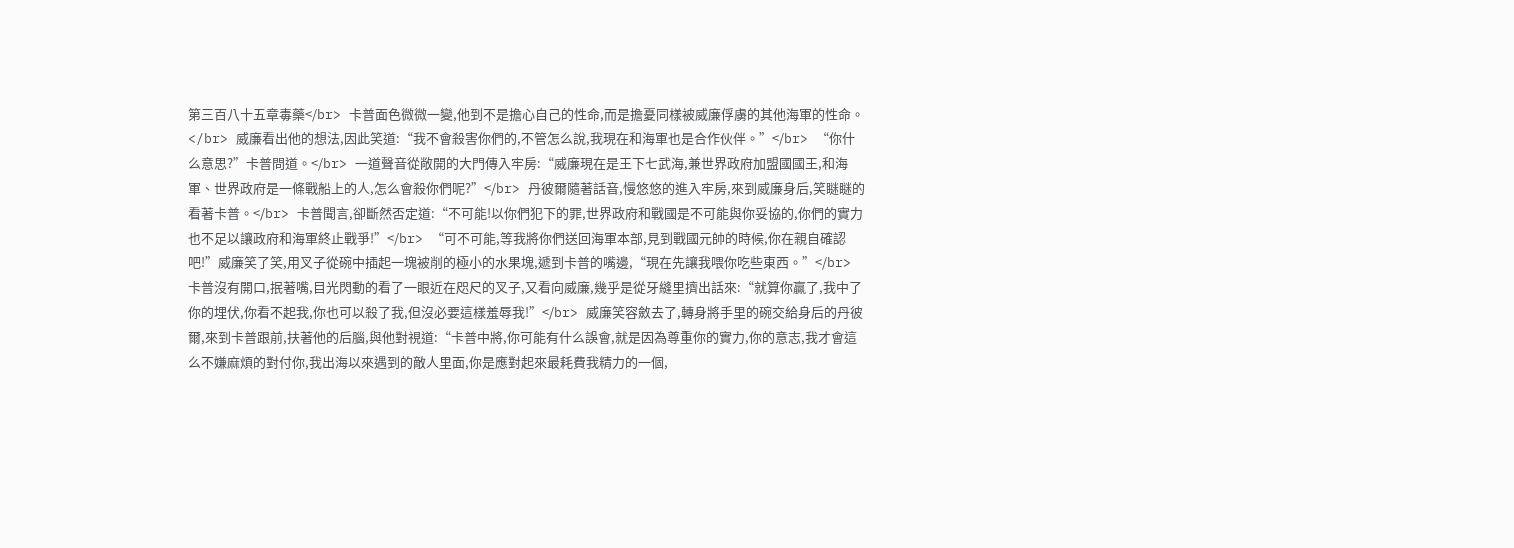第三百八十五章毒藥</br> 卡普面色微微一變,他到不是擔心自己的性命,而是擔憂同樣被威廉俘虜的其他海軍的性命。</br> 威廉看出他的想法,因此笑道:“我不會殺害你們的,不管怎么說,我現在和海軍也是合作伙伴。”</br> “你什么意思?”卡普問道。</br> 一道聲音從敞開的大門傳入牢房:“威廉現在是王下七武海,兼世界政府加盟國國王,和海軍、世界政府是一條戰船上的人,怎么會殺你們呢?”</br> 丹彼爾隨著話音,慢悠悠的進入牢房,來到威廉身后,笑瞇瞇的看著卡普。</br> 卡普聞言,卻斷然否定道:“不可能!以你們犯下的罪,世界政府和戰國是不可能與你妥協的,你們的實力也不足以讓政府和海軍終止戰爭!”</br> “可不可能,等我將你們送回海軍本部,見到戰國元帥的時候,你在親自確認吧!”威廉笑了笑,用叉子從碗中插起一塊被削的極小的水果塊,遞到卡普的嘴邊,“現在先讓我喂你吃些東西。”</br> 卡普沒有開口,抿著嘴,目光閃動的看了一眼近在咫尺的叉子,又看向威廉,幾乎是從牙縫里擠出話來:“就算你贏了,我中了你的埋伏,你看不起我,你也可以殺了我,但沒必要這樣羞辱我!”</br> 威廉笑容斂去了,轉身將手里的碗交給身后的丹彼爾,來到卡普跟前,扶著他的后腦,與他對視道:“卡普中將,你可能有什么誤會,就是因為尊重你的實力,你的意志,我才會這么不嫌麻煩的對付你,我出海以來遇到的敵人里面,你是應對起來最耗費我精力的一個,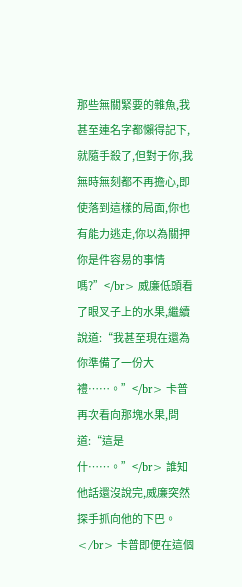那些無關緊要的雜魚,我甚至連名字都懶得記下,就隨手殺了,但對于你,我無時無刻都不再擔心,即使落到這樣的局面,你也有能力逃走,你以為關押你是件容易的事情嗎?”</br> 威廉低頭看了眼叉子上的水果,繼續說道:“我甚至現在還為你準備了一份大禮……。”</br> 卡普再次看向那塊水果,問道:“這是什……。”</br> 誰知他話還沒說完,威廉突然探手抓向他的下巴。</br> 卡普即便在這個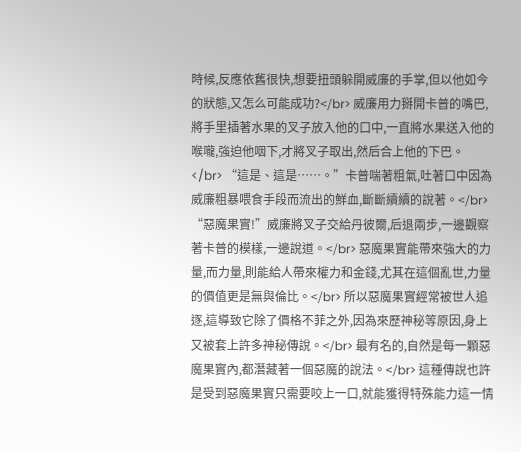時候,反應依舊很快,想要扭頭躲開威廉的手掌,但以他如今的狀態,又怎么可能成功?</br> 威廉用力掰開卡普的嘴巴,將手里插著水果的叉子放入他的口中,一直將水果送入他的喉嚨,強迫他咽下,才將叉子取出,然后合上他的下巴。</br> “這是、這是……。”卡普喘著粗氣,吐著口中因為威廉粗暴喂食手段而流出的鮮血,斷斷續續的說著。</br> “惡魔果實!”威廉將叉子交給丹彼爾,后退兩步,一邊觀察著卡普的模樣,一邊說道。</br> 惡魔果實能帶來強大的力量,而力量,則能給人帶來權力和金錢,尤其在這個亂世,力量的價值更是無與倫比。</br> 所以惡魔果實經常被世人追逐,這導致它除了價格不菲之外,因為來歷神秘等原因,身上又被套上許多神秘傳說。</br> 最有名的,自然是每一顆惡魔果實內,都潛藏著一個惡魔的說法。</br> 這種傳說也許是受到惡魔果實只需要咬上一口,就能獲得特殊能力這一情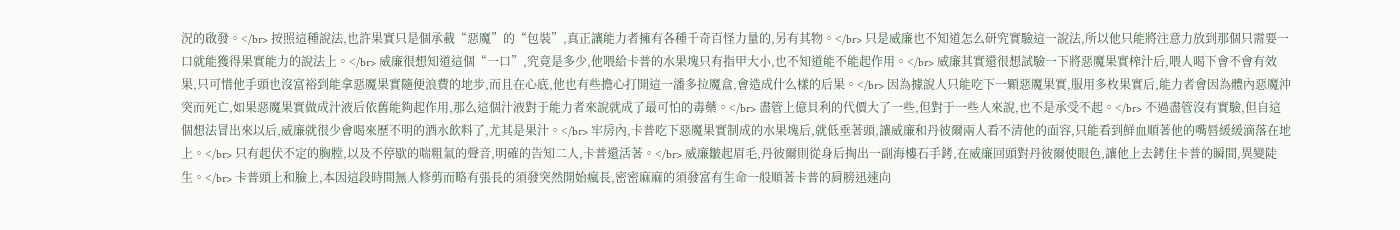況的啟發。</br> 按照這種說法,也許果實只是個承載“惡魔”的“包裝”,真正讓能力者擁有各種千奇百怪力量的,另有其物。</br> 只是威廉也不知道怎么研究實驗這一說法,所以他只能將注意力放到那個只需要一口就能獲得果實能力的說法上。</br> 威廉很想知道這個“一口”,究竟是多少,他喂給卡普的水果塊只有指甲大小,也不知道能不能起作用。</br> 威廉其實還很想試驗一下將惡魔果實榨汁后,喂人喝下會不會有效果,只可惜他手頭也沒富裕到能拿惡魔果實隨便浪費的地步,而且在心底,他也有些擔心打開這一潘多拉魔盒,會造成什么樣的后果。</br> 因為據說人只能吃下一顆惡魔果實,服用多枚果實后,能力者會因為體內惡魔沖突而死亡,如果惡魔果實做成汁液后依舊能夠起作用,那么這個汁液對于能力者來說就成了最可怕的毒藥。</br> 盡管上億貝利的代價大了一些,但對于一些人來說,也不是承受不起。</br> 不過盡管沒有實驗,但自這個想法冒出來以后,威廉就很少會喝來歷不明的酒水飲料了,尤其是果汁。</br> 牢房內,卡普吃下惡魔果實制成的水果塊后,就低垂著頭,讓威廉和丹彼爾兩人看不清他的面容,只能看到鮮血順著他的嘴唇緩緩滴落在地上。</br> 只有起伏不定的胸膛,以及不停歇的喘粗氣的聲音,明確的告知二人,卡普還活著。</br> 威廉皺起眉毛,丹彼爾則從身后掏出一副海樓石手銬,在威廉回頭對丹彼爾使眼色,讓他上去銬住卡普的瞬間,異變陡生。</br> 卡普頭上和臉上,本因這段時間無人修剪而略有張長的須發突然開始瘋長,密密麻麻的須發富有生命一般順著卡普的肩膀迅速向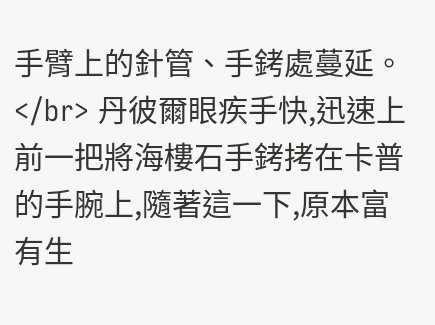手臂上的針管、手銬處蔓延。</br> 丹彼爾眼疾手快,迅速上前一把將海樓石手銬拷在卡普的手腕上,隨著這一下,原本富有生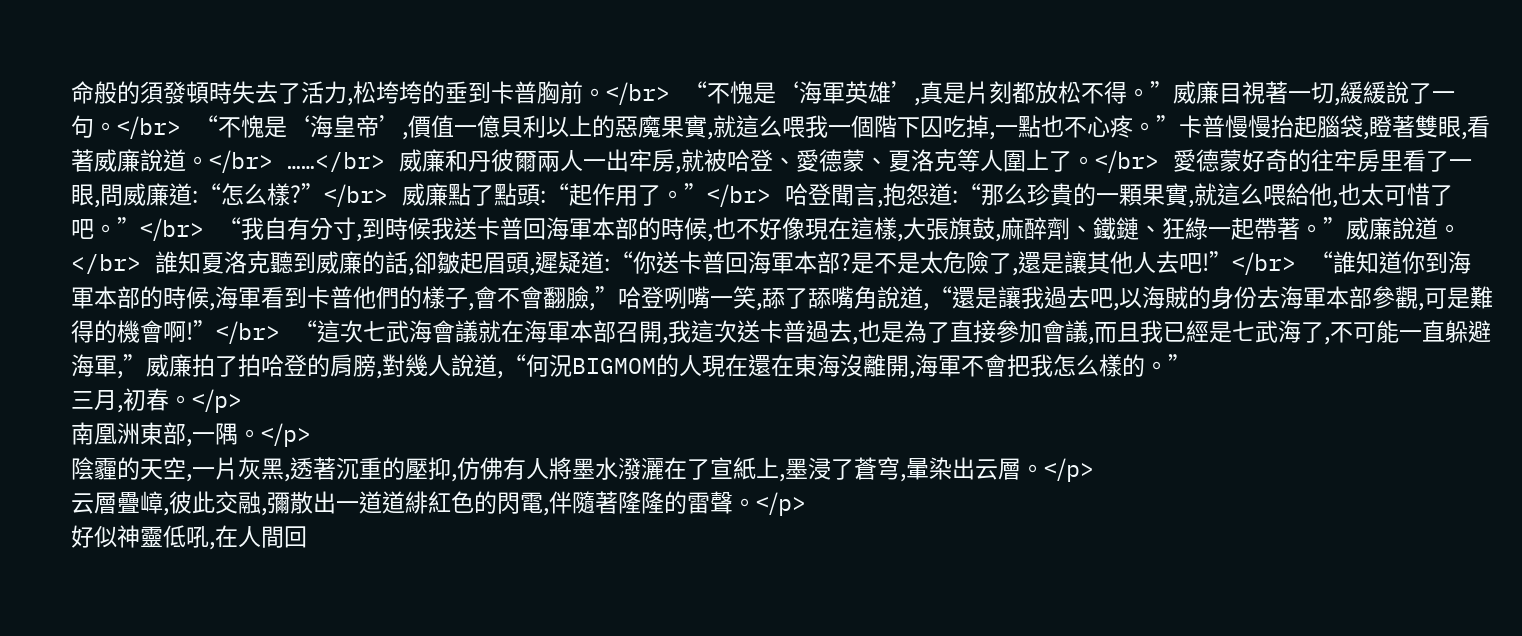命般的須發頓時失去了活力,松垮垮的垂到卡普胸前。</br> “不愧是‘海軍英雄’,真是片刻都放松不得。”威廉目視著一切,緩緩說了一句。</br> “不愧是‘海皇帝’,價值一億貝利以上的惡魔果實,就這么喂我一個階下囚吃掉,一點也不心疼。”卡普慢慢抬起腦袋,瞪著雙眼,看著威廉說道。</br> ……</br> 威廉和丹彼爾兩人一出牢房,就被哈登、愛德蒙、夏洛克等人圍上了。</br> 愛德蒙好奇的往牢房里看了一眼,問威廉道:“怎么樣?”</br> 威廉點了點頭:“起作用了。”</br> 哈登聞言,抱怨道:“那么珍貴的一顆果實,就這么喂給他,也太可惜了吧。”</br> “我自有分寸,到時候我送卡普回海軍本部的時候,也不好像現在這樣,大張旗鼓,麻醉劑、鐵鏈、狂綠一起帶著。”威廉說道。</br> 誰知夏洛克聽到威廉的話,卻皺起眉頭,遲疑道:“你送卡普回海軍本部?是不是太危險了,還是讓其他人去吧!”</br> “誰知道你到海軍本部的時候,海軍看到卡普他們的樣子,會不會翻臉,”哈登咧嘴一笑,舔了舔嘴角說道,“還是讓我過去吧,以海賊的身份去海軍本部參觀,可是難得的機會啊!”</br> “這次七武海會議就在海軍本部召開,我這次送卡普過去,也是為了直接參加會議,而且我已經是七武海了,不可能一直躲避海軍,”威廉拍了拍哈登的肩膀,對幾人說道,“何況BIGMOM的人現在還在東海沒離開,海軍不會把我怎么樣的。”
三月,初春。</p>
南凰洲東部,一隅。</p>
陰霾的天空,一片灰黑,透著沉重的壓抑,仿佛有人將墨水潑灑在了宣紙上,墨浸了蒼穹,暈染出云層。</p>
云層疊嶂,彼此交融,彌散出一道道緋紅色的閃電,伴隨著隆隆的雷聲。</p>
好似神靈低吼,在人間回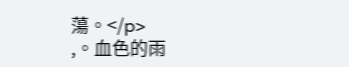蕩。</p>
,。血色的雨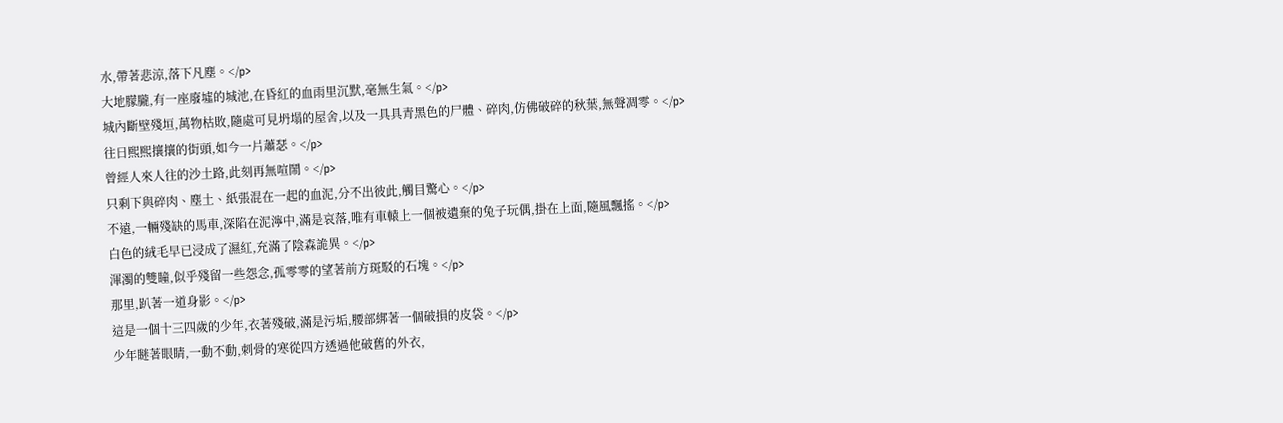水,帶著悲涼,落下凡塵。</p>
大地朦朧,有一座廢墟的城池,在昏紅的血雨里沉默,毫無生氣。</p>
城內斷壁殘垣,萬物枯敗,隨處可見坍塌的屋舍,以及一具具青黑色的尸體、碎肉,仿佛破碎的秋葉,無聲凋零。</p>
往日熙熙攘攘的街頭,如今一片蕭瑟。</p>
曾經人來人往的沙土路,此刻再無喧鬧。</p>
只剩下與碎肉、塵土、紙張混在一起的血泥,分不出彼此,觸目驚心。</p>
不遠,一輛殘缺的馬車,深陷在泥濘中,滿是哀落,唯有車轅上一個被遺棄的兔子玩偶,掛在上面,隨風飄搖。</p>
白色的絨毛早已浸成了濕紅,充滿了陰森詭異。</p>
渾濁的雙瞳,似乎殘留一些怨念,孤零零的望著前方斑駁的石塊。</p>
那里,趴著一道身影。</p>
這是一個十三四歲的少年,衣著殘破,滿是污垢,腰部綁著一個破損的皮袋。</p>
少年瞇著眼睛,一動不動,刺骨的寒從四方透過他破舊的外衣,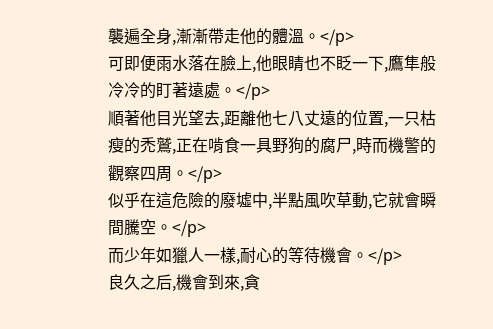襲遍全身,漸漸帶走他的體溫。</p>
可即便雨水落在臉上,他眼睛也不眨一下,鷹隼般冷冷的盯著遠處。</p>
順著他目光望去,距離他七八丈遠的位置,一只枯瘦的禿鷲,正在啃食一具野狗的腐尸,時而機警的觀察四周。</p>
似乎在這危險的廢墟中,半點風吹草動,它就會瞬間騰空。</p>
而少年如獵人一樣,耐心的等待機會。</p>
良久之后,機會到來,貪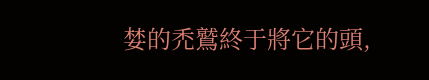婪的禿鷲終于將它的頭,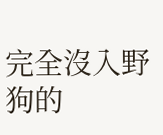完全沒入野狗的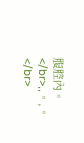腹腔內。</br>,,。,。</br>